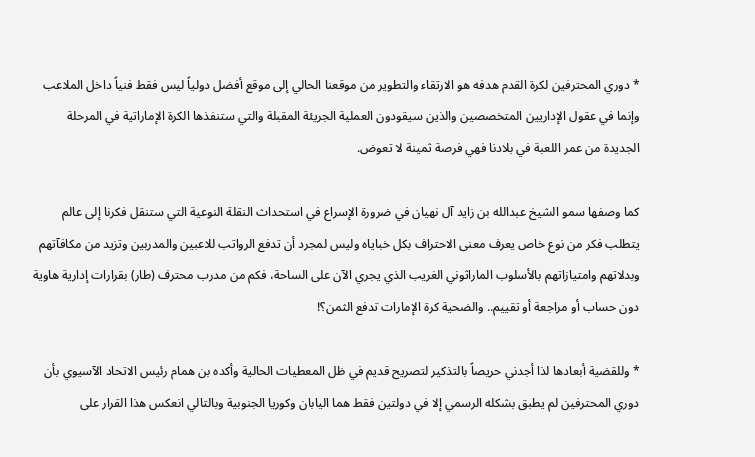* دوري المحترفين لكرة القدم هدفه هو الارتقاء والتطوير من موقعنا الحالي إلى موقع أفضل دولياً ليس فقط فنياً داخل الملاعب وإنما في عقول الإداريين المتخصصين والذين سيقودون العملية الجريئة المقبلة والتي ستنفذها الكرة الإماراتية في المرحلة الجديدة من عمر اللعبة في بلادنا فهي فرصة ثمينة لا تعوض.

كما وصفها سمو الشيخ عبدالله بن زايد آل نهيان في ضرورة الإسراع في استحداث النقلة النوعية التي ستنقل فكرنا إلى عالم يتطلب فكر من نوع خاص يعرف معنى الاحتراف بكل خباياه وليس لمجرد أن تدفع الرواتب للاعبين والمدربين وتزيد من مكافآتهم وبدلاتهم وامتيازاتهم بالأسلوب الماراثوني الغريب الذي يجري الآن على الساحة، فكم من مدرب محترف (طار) بقرارات إدارية هاوية دون حساب أو مراجعة أو تقييم.. والضحية كرة الإمارات تدفع الثمن؟!

* وللقضية أبعادها لذا أجدني حريصاً بالتذكير لتصريح قديم في ظل المعطيات الحالية وأكده بن همام رئيس الاتحاد الآسيوي بأن دوري المحترفين لم يطبق بشكله الرسمي إلا في دولتين فقط هما اليابان وكوريا الجنوبية وبالتالي انعكس هذا القرار على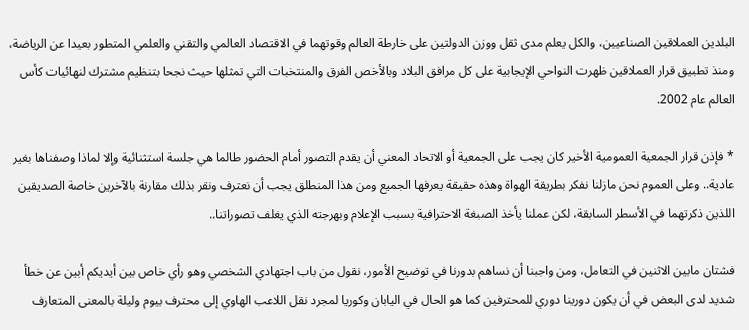البلدين العملاقين الصناعيين، والكل يعلم مدى ثقل ووزن الدولتين على خارطة العالم وقوتهما في الاقتصاد العالمي والتقني والعلمي المتطور بعيدا عن الرياضة، ومنذ تطبيق قرار العملاقين ظهرت النواحي الإيجابية على كل مرافق البلاد وبالأخص الفرق والمنتخبات التي تمثلها حيث نجحا بتنظيم مشترك لنهائيات كأس العالم عام 2002.

* فإذن قرار الجمعية العمومية الأخير كان يجب على الجمعية أو الاتحاد المعني أن يقدم التصور أمام الحضور طالما هي جلسة استثنائية وإلا لماذا وصفناها بغير عادية.. وعلى العموم نحن مازلنا نفكر بطريقة الهواة وهذه حقيقة يعرفها الجميع ومن هذا المنطلق يجب أن نعترف ونقر بذلك مقارنة بالآخرين خاصة الصديقين اللذين ذكرتهما في الأسطر السابقة، لكن عملنا يأخذ الصبغة الاحترافية بسبب الإعلام وبهرجته الذي يغلف تصوراتنا..

فشتان مابين الاثنين في التعامل، ومن واجبنا أن نساهم بدورنا في توضيح الأمور، نقول من باب اجتهادي الشخصي وهو رأي خاص بين أيديكم أبين عن خطأ شديد لدى البعض في أن يكون دورينا دوري للمحترفين كما هو الحال في اليابان وكوريا لمجرد نقل اللاعب الهاوي إلى محترف بيوم وليلة بالمعنى المتعارف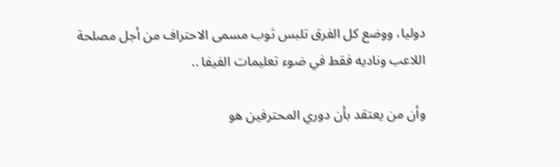دوليا، ووضع كل الفرق تلبس ثوب مسمى الاحتراف من أجل مصلحة اللاعب وناديه فقط في ضوء تعليمات الفيفا ..

وأن من يعتقد بأن دوري المحترفين هو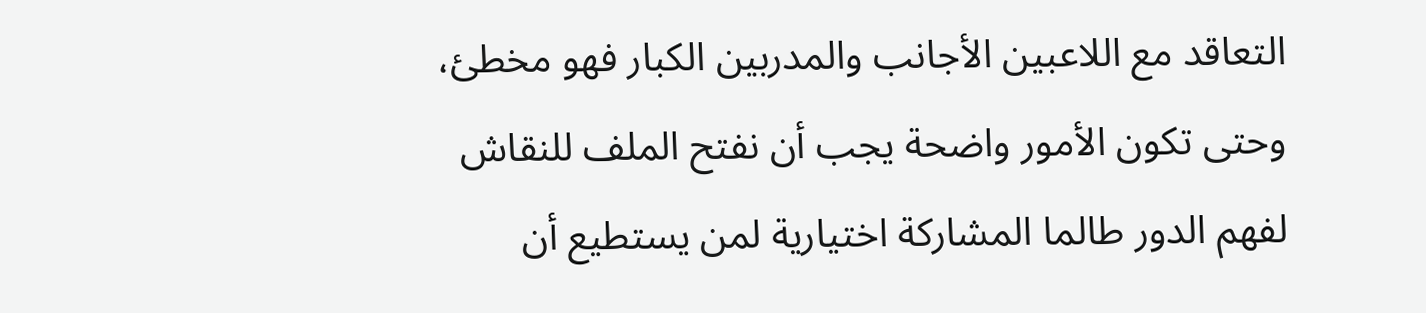التعاقد مع اللاعبين الأجانب والمدربين الكبار فهو مخطئ، وحتى تكون الأمور واضحة يجب أن نفتح الملف للنقاش لفهم الدور طالما المشاركة اختيارية لمن يستطيع أن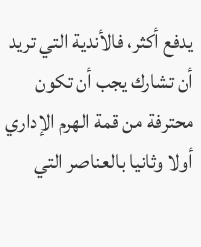يدفع أكثر، فالأندية التي تريد أن تشارك يجب أن تكون محترفة من قمة الهرم الإداري أولا وثانيا بالعناصر التي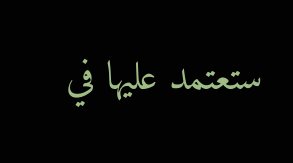ستعتمد عليها في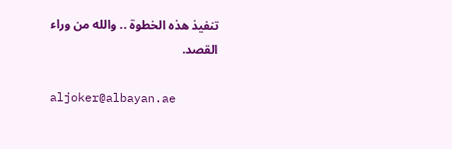تنفيذ هذه الخطوة .. والله من وراء القصد.

aljoker@albayan.ae